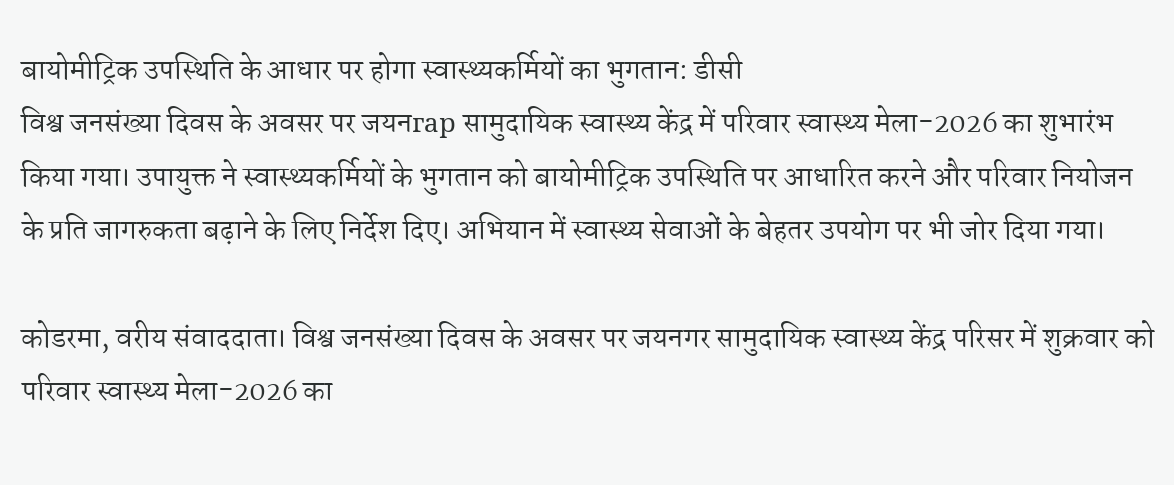बायोमीट्रिक उपस्थिति के आधार पर होगा स्वास्थ्यकर्मियों का भुगतान: डीसी
विश्व जनसंख्या दिवस के अवसर पर जयनгар सामुदायिक स्वास्थ्य केंद्र में परिवार स्वास्थ्य मेला-2026 का शुभारंभ किया गया। उपायुक्त ने स्वास्थ्यकर्मियों के भुगतान को बायोमीट्रिक उपस्थिति पर आधारित करने और परिवार नियोजन के प्रति जागरुकता बढ़ाने के लिए निर्देश दिए। अभियान में स्वास्थ्य सेवाओं के बेहतर उपयोग पर भी जोर दिया गया।

कोडरमा, वरीय संवाददाता। विश्व जनसंख्या दिवस के अवसर पर जयनगर सामुदायिक स्वास्थ्य केंद्र परिसर में शुक्रवार को परिवार स्वास्थ्य मेला-2026 का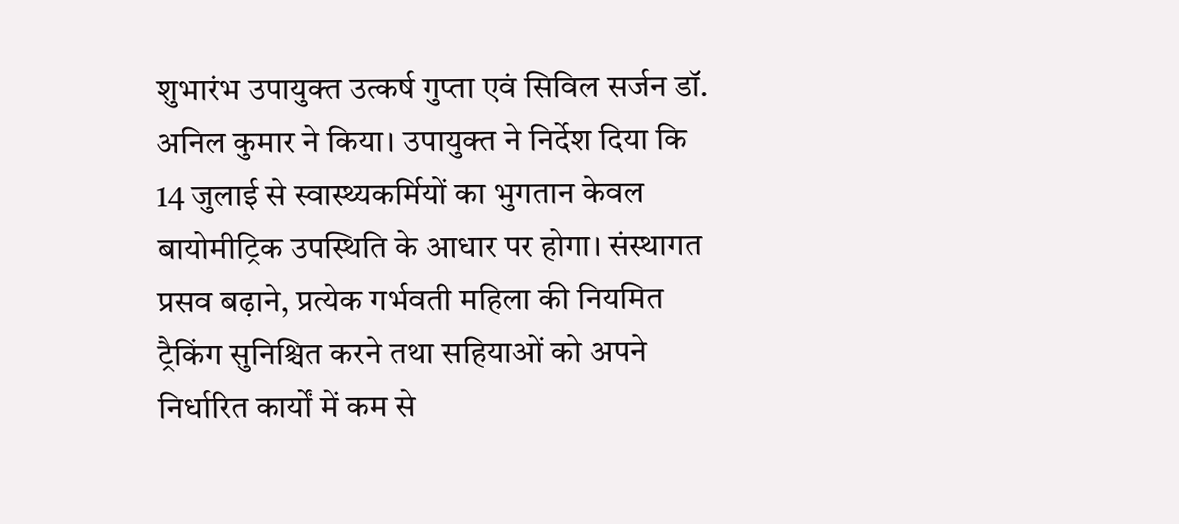शुभारंभ उपायुक्त उत्कर्ष गुप्ता एवं सिविल सर्जन डॉ. अनिल कुमार ने किया। उपायुक्त ने निर्देश दिया कि 14 जुलाई से स्वास्थ्यकर्मियों का भुगतान केवल बायोमीट्रिक उपस्थिति के आधार पर होगा। संस्थागत प्रसव बढ़ाने, प्रत्येक गर्भवती महिला की नियमित ट्रैकिंग सुनिश्चित करने तथा सहियाओं को अपने निर्धारित कार्यों में कम से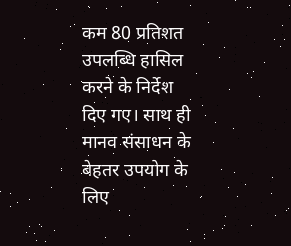कम 80 प्रतिशत उपलब्धि हासिल करने के निर्देश दिए गए। साथ ही मानव संसाधन के बेहतर उपयोग के लिए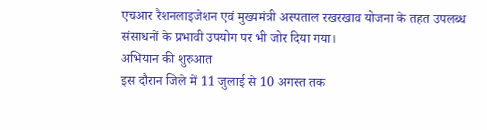एचआर रैशनलाइजेशन एवं मुख्यमंत्री अस्पताल रखरखाव योजना के तहत उपलब्ध संसाधनों के प्रभावी उपयोग पर भी जोर दिया गया।
अभियान की शुरुआत
इस दौरान जिले में 11 जुलाई से 10 अगस्त तक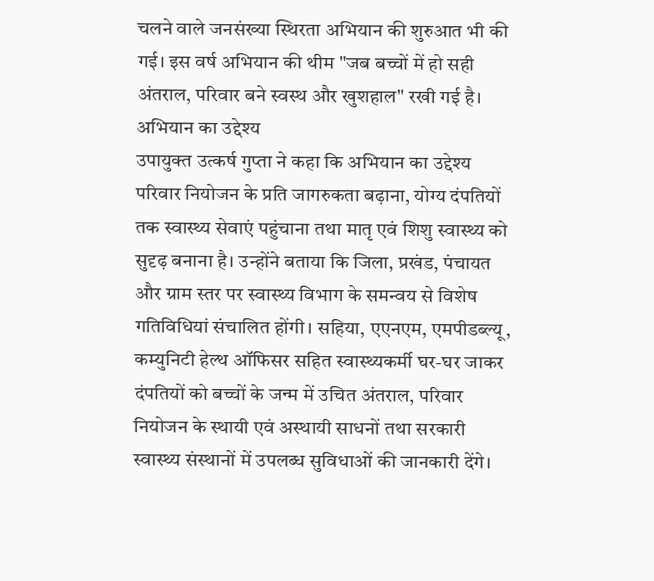चलने वाले जनसंख्या स्थिरता अभियान की शुरुआत भी की गई। इस वर्ष अभियान की थीम "जब बच्चों में हो सही अंतराल, परिवार बने स्वस्थ और खुशहाल" रखी गई है।
अभियान का उद्देश्य
उपायुक्त उत्कर्ष गुप्ता ने कहा कि अभियान का उद्देश्य परिवार नियोजन के प्रति जागरुकता बढ़ाना, योग्य दंपतियों तक स्वास्थ्य सेवाएं पहुंचाना तथा मातृ एवं शिशु स्वास्थ्य को सुदृढ़ बनाना है। उन्होंने बताया कि जिला, प्रखंड, पंचायत और ग्राम स्तर पर स्वास्थ्य विभाग के समन्वय से विशेष गतिविधियां संचालित होंगी। सहिया, एएनएम, एमपीडब्ल्यू, कम्युनिटी हेल्थ ऑफिसर सहित स्वास्थ्यकर्मी घर-घर जाकर दंपतियों को बच्चों के जन्म में उचित अंतराल, परिवार नियोजन के स्थायी एवं अस्थायी साधनों तथा सरकारी स्वास्थ्य संस्थानों में उपलब्ध सुविधाओं की जानकारी देंगे।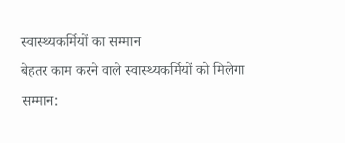स्वास्थ्यकर्मियों का सम्मान
बेहतर काम करने वाले स्वास्थ्यकर्मियों को मिलेगा सम्मान: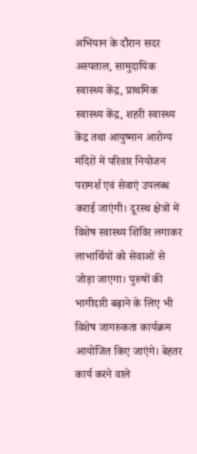अभियान के दौरान सदर अस्पताल, सामुदायिक स्वास्थ्य केंद्र, प्राथमिक स्वास्थ्य केंद्र, शहरी स्वास्थ्य केंद्र तथा आयुष्मान आरोग्य मंदिरों में परिवार नियोजन परामर्श एवं सेवाएं उपलब्ध कराई जाएंगी। दूरस्थ क्षेत्रों में विशेष स्वास्थ्य शिविर लगाकर लाभार्थियों को सेवाओं से जोड़ा जाएगा। पुरुषों की भागीदारी बढ़ाने के लिए भी विशेष जागरुकता कार्यक्रम आयोजित किए जाएंगे। बेहतर कार्य करने वाले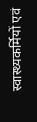स्वास्थ्यकर्मियों एवं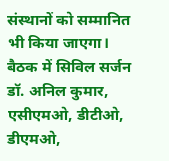संस्थानों को सम्मानित भी किया जाएगा। बैठक में सिविल सर्जन डॉ. अनिल कुमार, एसीएमओ, डीटीओ, डीएमओ,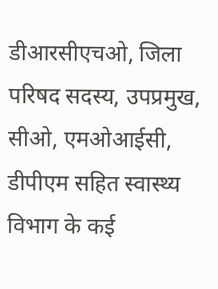डीआरसीएचओ, जिला परिषद सदस्य, उपप्रमुख, सीओ, एमओआईसी, डीपीएम सहित स्वास्थ्य विभाग के कई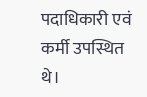पदाधिकारी एवं कर्मी उपस्थित थे।